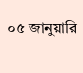০৫ জানুয়ারি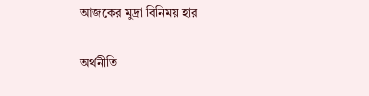আজকের মুদ্রা বিনিময় হার

অর্থনীতি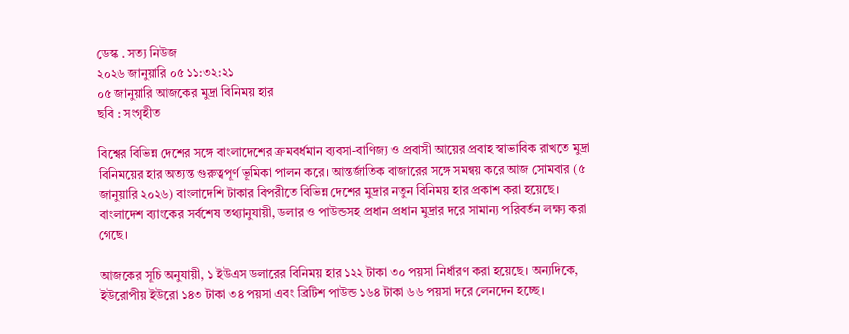ডেস্ক . সত্য নিউজ
২০২৬ জানুয়ারি ০৫ ১১:৩২:২১
০৫ জানুয়ারি আজকের মুদ্রা বিনিময় হার
ছবি : সংগৃহীত

বিশ্বের বিভিন্ন দেশের সঙ্গে বাংলাদেশের ক্রমবর্ধমান ব্যবসা-বাণিজ্য ও প্রবাসী আয়ের প্রবাহ স্বাভাবিক রাখতে মুদ্রা বিনিময়ের হার অত্যন্ত গুরুত্বপূর্ণ ভূমিকা পালন করে। আন্তর্জাতিক বাজারের সঙ্গে সমন্বয় করে আজ সোমবার (৫ জানুয়ারি ২০২৬) বাংলাদেশি টাকার বিপরীতে বিভিন্ন দেশের মুদ্রার নতুন বিনিময় হার প্রকাশ করা হয়েছে। বাংলাদেশ ব্যাংকের সর্বশেষ তথ্যানুযায়ী, ডলার ও পাউন্ডসহ প্রধান প্রধান মুদ্রার দরে সামান্য পরিবর্তন লক্ষ্য করা গেছে।

আজকের সূচি অনুযায়ী, ১ ইউএস ডলারের বিনিময় হার ১২২ টাকা ৩০ পয়সা নির্ধারণ করা হয়েছে। অন্যদিকে, ইউরোপীয় ইউরো ১৪৩ টাকা ৩৪ পয়সা এবং ব্রিটিশ পাউন্ড ১৬৪ টাকা ৬৬ পয়সা দরে লেনদেন হচ্ছে।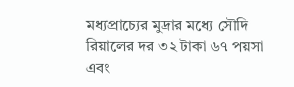মধ্যপ্রাচ্যের মুদ্রার মধ্যে সৌদি রিয়ালের দর ৩২ টাকা ৬৭ পয়সা এবং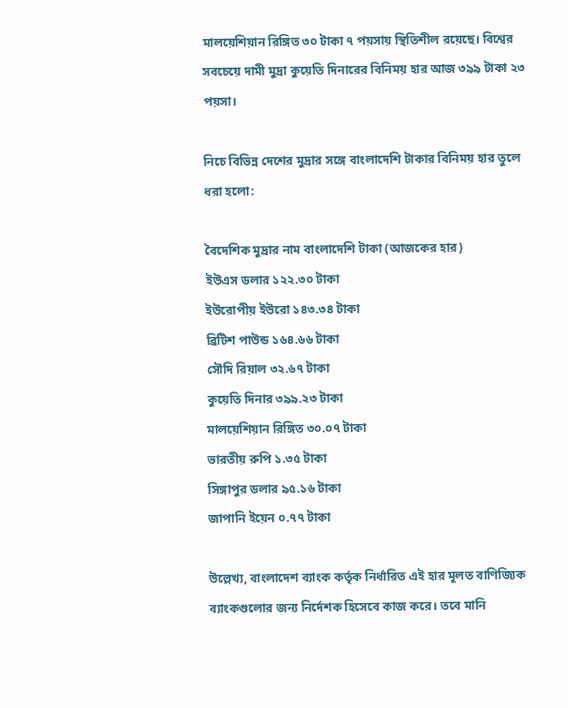মালয়েশিয়ান রিঙ্গিত ৩০ টাকা ৭ পয়সায় স্থিতিশীল রয়েছে। বিশ্বের সবচেয়ে দামী মুদ্রা কুয়েতি দিনারের বিনিময় হার আজ ৩৯৯ টাকা ২৩ পয়সা।

নিচে বিভিন্ন দেশের মুদ্রার সঙ্গে বাংলাদেশি টাকার বিনিময় হার তুলে ধরা হলো:

বৈদেশিক মুদ্রার নাম বাংলাদেশি টাকা (আজকের হার)
ইউএস ডলার ১২২.৩০ টাকা
ইউরোপীয় ইউরো ১৪৩.৩৪ টাকা
ব্রিটিশ পাউন্ড ১৬৪.৬৬ টাকা
সৌদি রিয়াল ৩২.৬৭ টাকা
কুয়েতি দিনার ৩৯৯.২৩ টাকা
মালয়েশিয়ান রিঙ্গিত ৩০.০৭ টাকা
ভারতীয় রুপি ১.৩৫ টাকা
সিঙ্গাপুর ডলার ৯৫.১৬ টাকা
জাপানি ইয়েন ০.৭৭ টাকা

উল্লেখ্য, বাংলাদেশ ব্যাংক কর্তৃক নির্ধারিত এই হার মূলত বাণিজ্যিক ব্যাংকগুলোর জন্য নির্দেশক হিসেবে কাজ করে। তবে মানি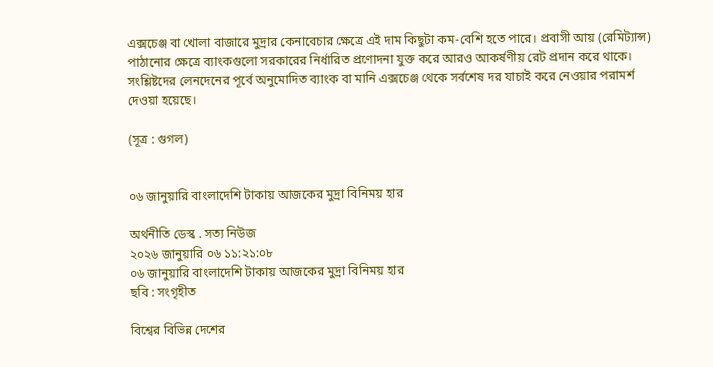এক্সচেঞ্জ বা খোলা বাজারে মুদ্রার কেনাবেচার ক্ষেত্রে এই দাম কিছুটা কম-বেশি হতে পারে। প্রবাসী আয় (রেমিট্যান্স) পাঠানোর ক্ষেত্রে ব্যাংকগুলো সরকারের নির্ধারিত প্রণোদনা যুক্ত করে আরও আকর্ষণীয় রেট প্রদান করে থাকে। সংশ্লিষ্টদের লেনদেনের পূর্বে অনুমোদিত ব্যাংক বা মানি এক্সচেঞ্জ থেকে সর্বশেষ দর যাচাই করে নেওয়ার পরামর্শ দেওয়া হয়েছে।

(সূত্র : গুগল)


০৬ জানুয়ারি বাংলাদেশি টাকায় আজকের মুদ্রা বিনিময় হার

অর্থনীতি ডেস্ক . সত্য নিউজ
২০২৬ জানুয়ারি ০৬ ১১:২১:০৮
০৬ জানুয়ারি বাংলাদেশি টাকায় আজকের মুদ্রা বিনিময় হার
ছবি : সংগৃহীত

বিশ্বের বিভিন্ন দেশের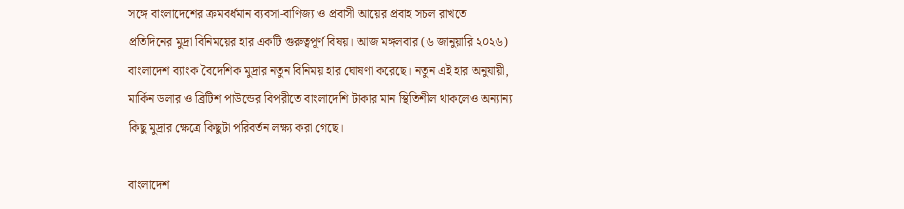সঙ্গে বাংলাদেশের ক্রমবর্ধমান ব্যবসা-বাণিজ্য ও প্রবাসী আয়ের প্রবাহ সচল রাখতে প্রতিদিনের মুদ্রা বিনিময়ের হার একটি গুরুত্বপূর্ণ বিষয়। আজ মঙ্গলবার (৬ জানুয়ারি ২০২৬) বাংলাদেশ ব্যাংক বৈদেশিক মুদ্রার নতুন বিনিময় হার ঘোষণা করেছে। নতুন এই হার অনুযায়ী, মার্কিন ডলার ও ব্রিটিশ পাউন্ডের বিপরীতে বাংলাদেশি টাকার মান স্থিতিশীল থাকলেও অন্যান্য কিছু মুদ্রার ক্ষেত্রে কিছুটা পরিবর্তন লক্ষ্য করা গেছে।

বাংলাদেশ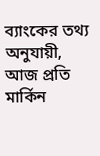ব্যাংকের তথ্য অনুযায়ী, আজ প্রতি মার্কিন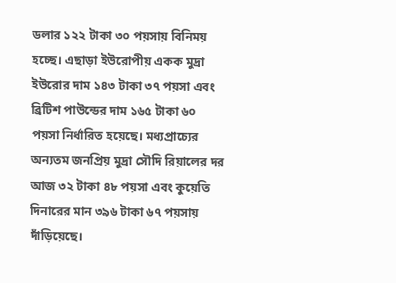ডলার ১২২ টাকা ৩০ পয়সায় বিনিময় হচ্ছে। এছাড়া ইউরোপীয় একক মুদ্রা ইউরোর দাম ১৪৩ টাকা ৩৭ পয়সা এবং ব্রিটিশ পাউন্ডের দাম ১৬৫ টাকা ৬০ পয়সা নির্ধারিত হয়েছে। মধ্যপ্রাচ্যের অন্যতম জনপ্রিয় মুদ্রা সৌদি রিয়ালের দর আজ ৩২ টাকা ৪৮ পয়সা এবং কুয়েতি দিনারের মান ৩৯৬ টাকা ৬৭ পয়সায় দাঁড়িয়েছে।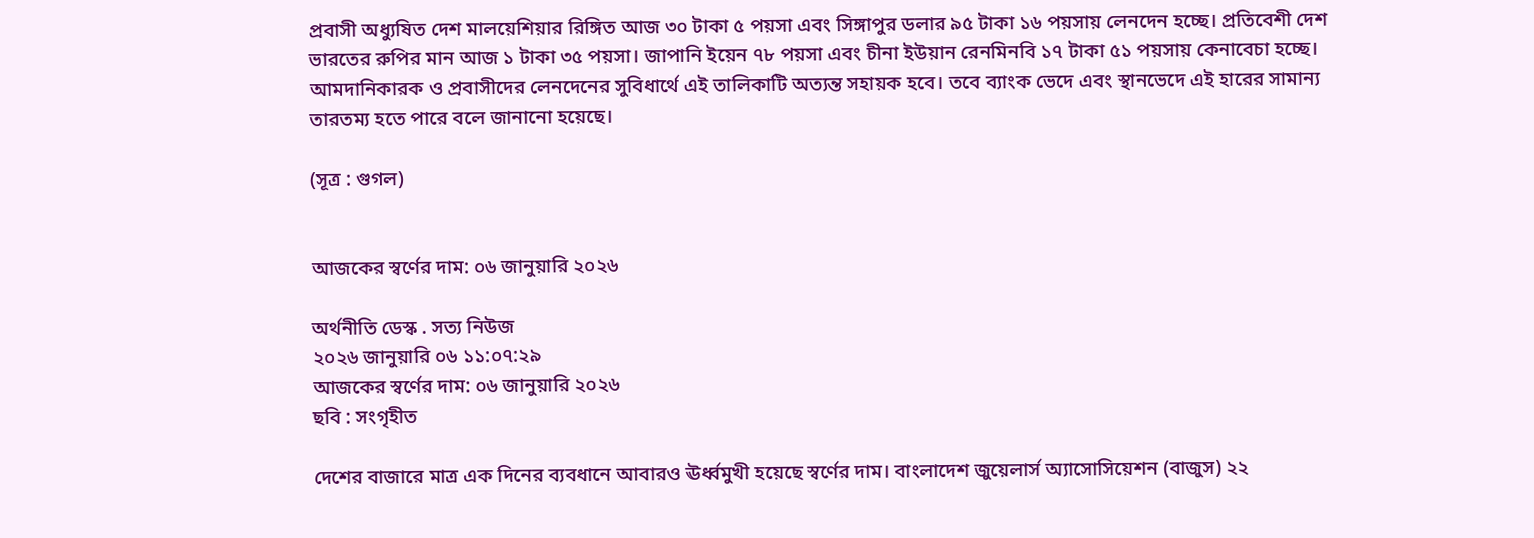প্রবাসী অধ্যুষিত দেশ মালয়েশিয়ার রিঙ্গিত আজ ৩০ টাকা ৫ পয়সা এবং সিঙ্গাপুর ডলার ৯৫ টাকা ১৬ পয়সায় লেনদেন হচ্ছে। প্রতিবেশী দেশ ভারতের রুপির মান আজ ১ টাকা ৩৫ পয়সা। জাপানি ইয়েন ৭৮ পয়সা এবং চীনা ইউয়ান রেনমিনবি ১৭ টাকা ৫১ পয়সায় কেনাবেচা হচ্ছে। আমদানিকারক ও প্রবাসীদের লেনদেনের সুবিধার্থে এই তালিকাটি অত্যন্ত সহায়ক হবে। তবে ব্যাংক ভেদে এবং স্থানভেদে এই হারের সামান্য তারতম্য হতে পারে বলে জানানো হয়েছে।

(সূত্র : গুগল)


আজকের স্বর্ণের দাম: ০৬ জানুয়ারি ২০২৬

অর্থনীতি ডেস্ক . সত্য নিউজ
২০২৬ জানুয়ারি ০৬ ১১:০৭:২৯
আজকের স্বর্ণের দাম: ০৬ জানুয়ারি ২০২৬
ছবি : সংগৃহীত

দেশের বাজারে মাত্র এক দিনের ব্যবধানে আবারও ঊর্ধ্বমুখী হয়েছে স্বর্ণের দাম। বাংলাদেশ জুয়েলার্স অ্যাসোসিয়েশন (বাজুস) ২২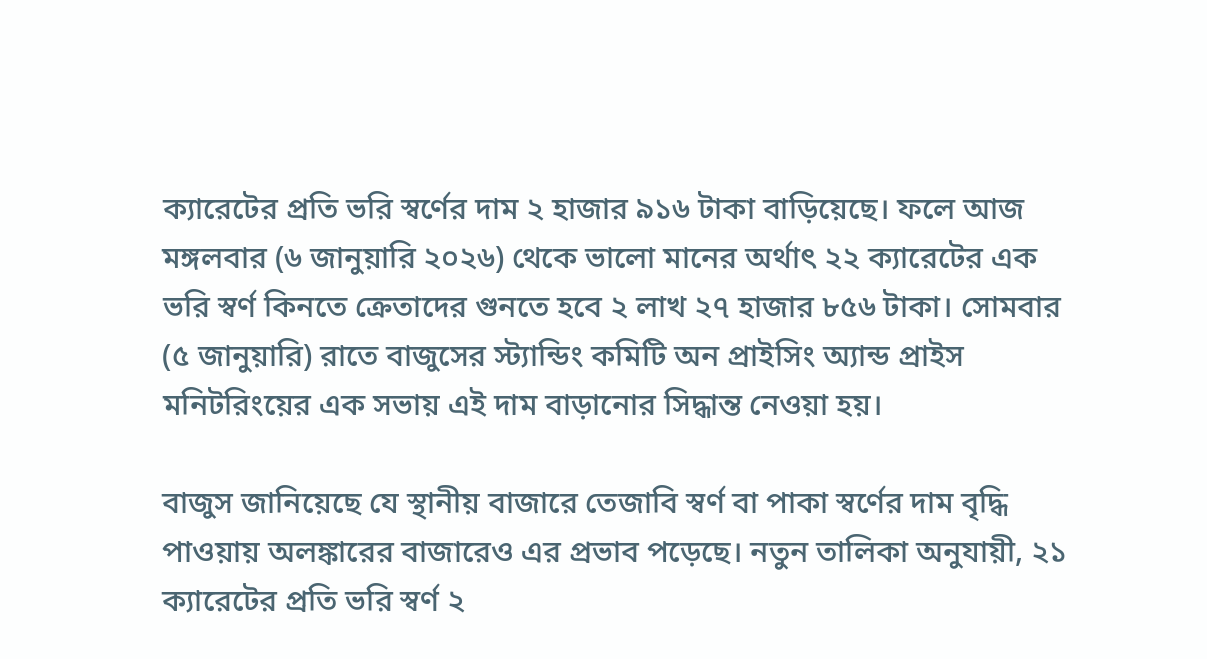ক্যারেটের প্রতি ভরি স্বর্ণের দাম ২ হাজার ৯১৬ টাকা বাড়িয়েছে। ফলে আজ মঙ্গলবার (৬ জানুয়ারি ২০২৬) থেকে ভালো মানের অর্থাৎ ২২ ক্যারেটের এক ভরি স্বর্ণ কিনতে ক্রেতাদের গুনতে হবে ২ লাখ ২৭ হাজার ৮৫৬ টাকা। সোমবার (৫ জানুয়ারি) রাতে বাজুসের স্ট্যান্ডিং কমিটি অন প্রাইসিং অ্যান্ড প্রাইস মনিটরিংয়ের এক সভায় এই দাম বাড়ানোর সিদ্ধান্ত নেওয়া হয়।

বাজুস জানিয়েছে যে স্থানীয় বাজারে তেজাবি স্বর্ণ বা পাকা স্বর্ণের দাম বৃদ্ধি পাওয়ায় অলঙ্কারের বাজারেও এর প্রভাব পড়েছে। নতুন তালিকা অনুযায়ী, ২১ ক্যারেটের প্রতি ভরি স্বর্ণ ২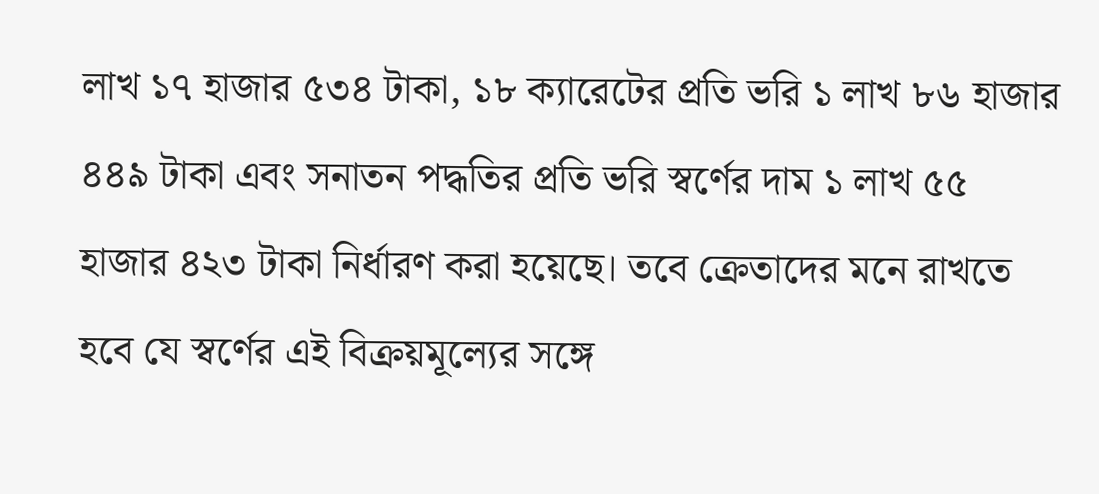লাখ ১৭ হাজার ৫৩৪ টাকা, ১৮ ক্যারেটের প্রতি ভরি ১ লাখ ৮৬ হাজার ৪৪৯ টাকা এবং সনাতন পদ্ধতির প্রতি ভরি স্বর্ণের দাম ১ লাখ ৫৫ হাজার ৪২৩ টাকা নির্ধারণ করা হয়েছে। তবে ক্রেতাদের মনে রাখতে হবে যে স্বর্ণের এই বিক্রয়মূল্যের সঙ্গে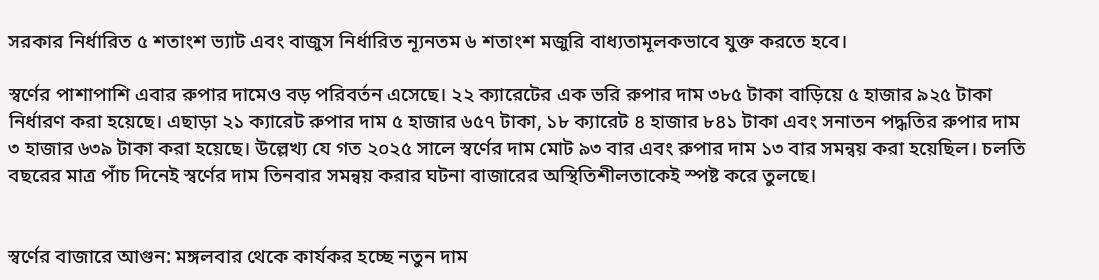সরকার নির্ধারিত ৫ শতাংশ ভ্যাট এবং বাজুস নির্ধারিত ন্যূনতম ৬ শতাংশ মজুরি বাধ্যতামূলকভাবে যুক্ত করতে হবে।

স্বর্ণের পাশাপাশি এবার রুপার দামেও বড় পরিবর্তন এসেছে। ২২ ক্যারেটের এক ভরি রুপার দাম ৩৮৫ টাকা বাড়িয়ে ৫ হাজার ৯২৫ টাকা নির্ধারণ করা হয়েছে। এছাড়া ২১ ক্যারেট রুপার দাম ৫ হাজার ৬৫৭ টাকা, ১৮ ক্যারেট ৪ হাজার ৮৪১ টাকা এবং সনাতন পদ্ধতির রুপার দাম ৩ হাজার ৬৩৯ টাকা করা হয়েছে। উল্লেখ্য যে গত ২০২৫ সালে স্বর্ণের দাম মোট ৯৩ বার এবং রুপার দাম ১৩ বার সমন্বয় করা হয়েছিল। চলতি বছরের মাত্র পাঁচ দিনেই স্বর্ণের দাম তিনবার সমন্বয় করার ঘটনা বাজারের অস্থিতিশীলতাকেই স্পষ্ট করে তুলছে।


স্বর্ণের বাজারে আগুন: মঙ্গলবার থেকে কার্যকর হচ্ছে নতুন দাম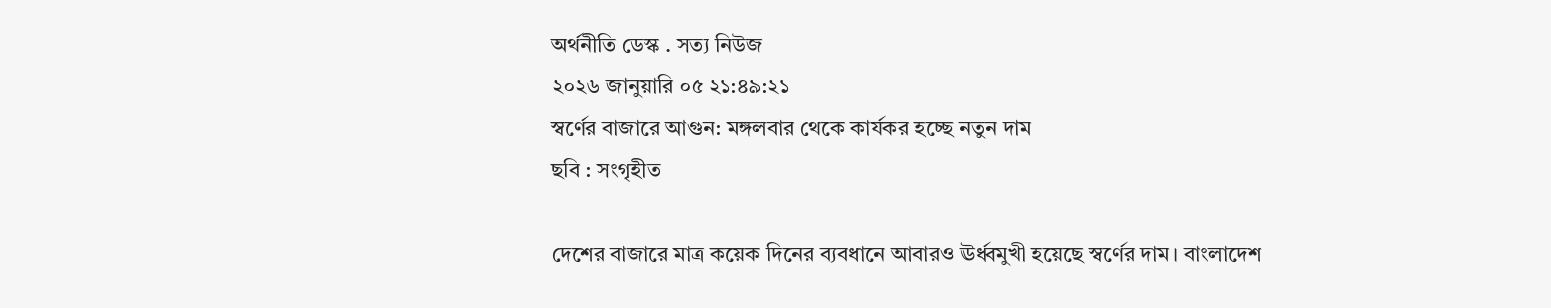অর্থনীতি ডেস্ক . সত্য নিউজ
২০২৬ জানুয়ারি ০৫ ২১:৪৯:২১
স্বর্ণের বাজারে আগুন: মঙ্গলবার থেকে কার্যকর হচ্ছে নতুন দাম
ছবি : সংগৃহীত

দেশের বাজারে মাত্র কয়েক দিনের ব্যবধানে আবারও ঊর্ধ্বমুখী হয়েছে স্বর্ণের দাম। বাংলাদেশ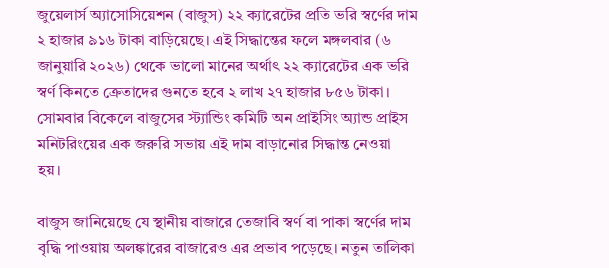জুয়েলার্স অ্যাসোসিয়েশন (বাজুস) ২২ ক্যারেটের প্রতি ভরি স্বর্ণের দাম ২ হাজার ৯১৬ টাকা বাড়িয়েছে। এই সিদ্ধান্তের ফলে মঙ্গলবার (৬ জানুয়ারি ২০২৬) থেকে ভালো মানের অর্থাৎ ২২ ক্যারেটের এক ভরি স্বর্ণ কিনতে ক্রেতাদের গুনতে হবে ২ লাখ ২৭ হাজার ৮৫৬ টাকা। সোমবার বিকেলে বাজুসের স্ট্যান্ডিং কমিটি অন প্রাইসিং অ্যান্ড প্রাইস মনিটরিংয়ের এক জরুরি সভায় এই দাম বাড়ানোর সিদ্ধান্ত নেওয়া হয়।

বাজুস জানিয়েছে যে স্থানীয় বাজারে তেজাবি স্বর্ণ বা পাকা স্বর্ণের দাম বৃদ্ধি পাওয়ায় অলঙ্কারের বাজারেও এর প্রভাব পড়েছে। নতুন তালিকা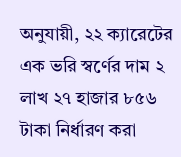অনুযায়ী, ২২ ক্যারেটের এক ভরি স্বর্ণের দাম ২ লাখ ২৭ হাজার ৮৫৬ টাকা নির্ধারণ করা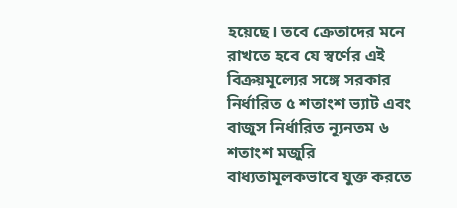হয়েছে। তবে ক্রেতাদের মনে রাখতে হবে যে স্বর্ণের এই বিক্রয়মূল্যের সঙ্গে সরকার নির্ধারিত ৫ শতাংশ ভ্যাট এবং বাজুস নির্ধারিত ন্যূনতম ৬ শতাংশ মজুরি বাধ্যতামূলকভাবে যুক্ত করতে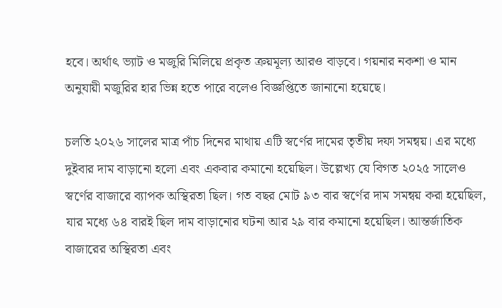হবে। অর্থাৎ ভ্যাট ও মজুরি মিলিয়ে প্রকৃত ক্রয়মূল্য আরও বাড়বে। গয়নার নকশা ও মান অনুযায়ী মজুরির হার ভিন্ন হতে পারে বলেও বিজ্ঞপ্তিতে জানানো হয়েছে।

চলতি ২০২৬ সালের মাত্র পাঁচ দিনের মাথায় এটি স্বর্ণের দামের তৃতীয় দফা সমন্বয়। এর মধ্যে দুইবার দাম বাড়ানো হলো এবং একবার কমানো হয়েছিল। উল্লেখ্য যে বিগত ২০২৫ সালেও স্বর্ণের বাজারে ব্যাপক অস্থিরতা ছিল। গত বছর মোট ৯৩ বার স্বর্ণের দাম সমন্বয় করা হয়েছিল, যার মধ্যে ৬৪ বারই ছিল দাম বাড়ানোর ঘটনা আর ২৯ বার কমানো হয়েছিল। আন্তর্জাতিক বাজারের অস্থিরতা এবং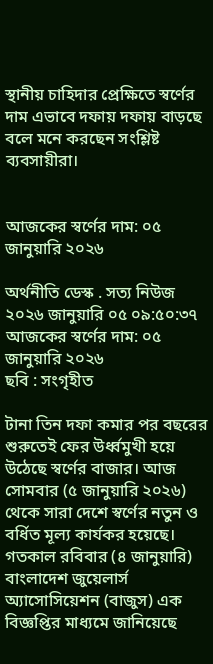স্থানীয় চাহিদার প্রেক্ষিতে স্বর্ণের দাম এভাবে দফায় দফায় বাড়ছে বলে মনে করছেন সংশ্লিষ্ট ব্যবসায়ীরা।


আজকের স্বর্ণের দাম: ০৫ জানুয়ারি ২০২৬

অর্থনীতি ডেস্ক . সত্য নিউজ
২০২৬ জানুয়ারি ০৫ ০৯:৫০:৩৭
আজকের স্বর্ণের দাম: ০৫ জানুয়ারি ২০২৬
ছবি : সংগৃহীত

টানা তিন দফা কমার পর বছরের শুরুতেই ফের উর্ধ্বমুখী হয়ে উঠেছে স্বর্ণের বাজার। আজ সোমবার (৫ জানুয়ারি ২০২৬) থেকে সারা দেশে স্বর্ণের নতুন ও বর্ধিত মূল্য কার্যকর হয়েছে। গতকাল রবিবার (৪ জানুয়ারি) বাংলাদেশ জুয়েলার্স অ্যাসোসিয়েশন (বাজুস) এক বিজ্ঞপ্তির মাধ্যমে জানিয়েছে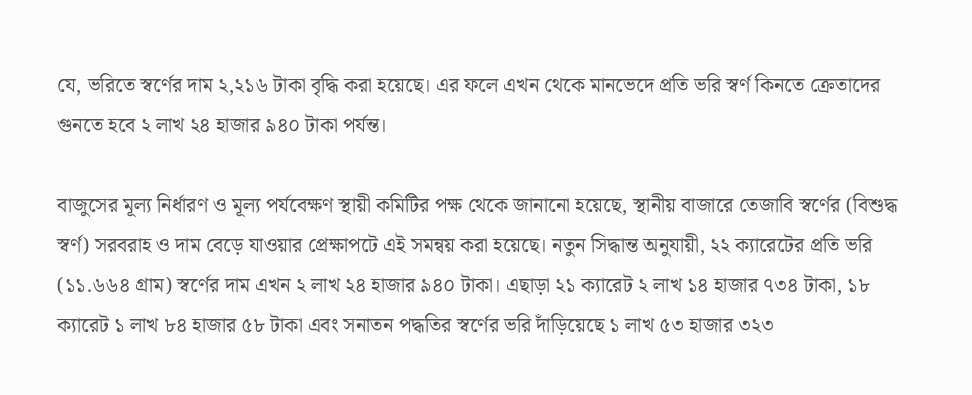যে, ভরিতে স্বর্ণের দাম ২,২১৬ টাকা বৃদ্ধি করা হয়েছে। এর ফলে এখন থেকে মানভেদে প্রতি ভরি স্বর্ণ কিনতে ক্রেতাদের গুনতে হবে ২ লাখ ২৪ হাজার ৯৪০ টাকা পর্যন্ত।

বাজুসের মূল্য নির্ধারণ ও মূল্য পর্যবেক্ষণ স্থায়ী কমিটির পক্ষ থেকে জানানো হয়েছে, স্থানীয় বাজারে তেজাবি স্বর্ণের (বিশুদ্ধ স্বর্ণ) সরবরাহ ও দাম বেড়ে যাওয়ার প্রেক্ষাপটে এই সমন্বয় করা হয়েছে। নতুন সিদ্ধান্ত অনুযায়ী, ২২ ক্যারেটের প্রতি ভরি (১১.৬৬৪ গ্রাম) স্বর্ণের দাম এখন ২ লাখ ২৪ হাজার ৯৪০ টাকা। এছাড়া ২১ ক্যারেট ২ লাখ ১৪ হাজার ৭৩৪ টাকা, ১৮ ক্যারেট ১ লাখ ৮৪ হাজার ৫৮ টাকা এবং সনাতন পদ্ধতির স্বর্ণের ভরি দাঁড়িয়েছে ১ লাখ ৫৩ হাজার ৩২৩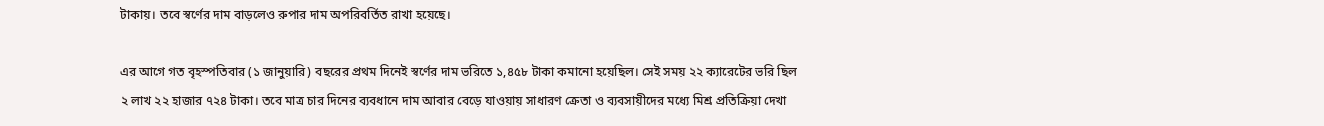টাকায়। তবে স্বর্ণের দাম বাড়লেও রুপার দাম অপরিবর্তিত রাখা হয়েছে।

এর আগে গত বৃহস্পতিবার (১ জানুয়ারি) বছরের প্রথম দিনেই স্বর্ণের দাম ভরিতে ১,৪৫৮ টাকা কমানো হয়েছিল। সেই সময় ২২ ক্যারেটের ভরি ছিল ২ লাখ ২২ হাজার ৭২৪ টাকা। তবে মাত্র চার দিনের ব্যবধানে দাম আবার বেড়ে যাওয়ায় সাধারণ ক্রেতা ও ব্যবসায়ীদের মধ্যে মিশ্র প্রতিক্রিয়া দেখা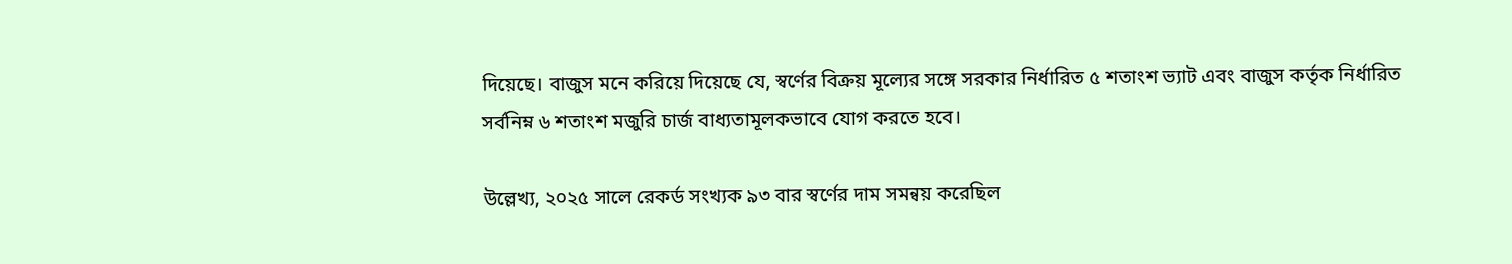দিয়েছে। বাজুস মনে করিয়ে দিয়েছে যে, স্বর্ণের বিক্রয় মূল্যের সঙ্গে সরকার নির্ধারিত ৫ শতাংশ ভ্যাট এবং বাজুস কর্তৃক নির্ধারিত সর্বনিম্ন ৬ শতাংশ মজুরি চার্জ বাধ্যতামূলকভাবে যোগ করতে হবে।

উল্লেখ্য, ২০২৫ সালে রেকর্ড সংখ্যক ৯৩ বার স্বর্ণের দাম সমন্বয় করেছিল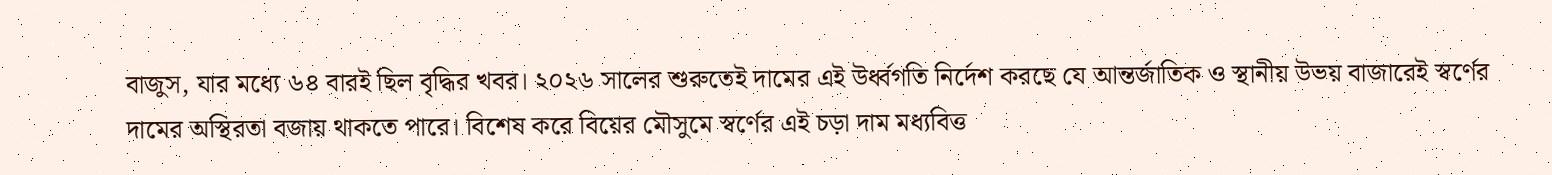বাজুস, যার মধ্যে ৬৪ বারই ছিল বৃদ্ধির খবর। ২০২৬ সালের শুরুতেই দামের এই উর্ধ্বগতি নির্দেশ করছে যে আন্তর্জাতিক ও স্থানীয় উভয় বাজারেই স্বর্ণের দামের অস্থিরতা বজায় থাকতে পারে। বিশেষ করে বিয়ের মৌসুমে স্বর্ণের এই চড়া দাম মধ্যবিত্ত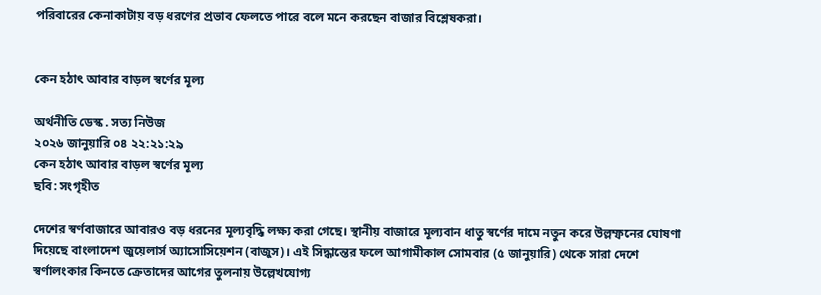পরিবারের কেনাকাটায় বড় ধরণের প্রভাব ফেলতে পারে বলে মনে করছেন বাজার বিশ্লেষকরা।


কেন হঠাৎ আবার বাড়ল স্বর্ণের মূল্য

অর্থনীতি ডেস্ক . সত্য নিউজ
২০২৬ জানুয়ারি ০৪ ২২:২১:২৯
কেন হঠাৎ আবার বাড়ল স্বর্ণের মূল্য
ছবি: সংগৃহীত

দেশের স্বর্ণবাজারে আবারও বড় ধরনের মূল্যবৃদ্ধি লক্ষ্য করা গেছে। স্থানীয় বাজারে মূল্যবান ধাতু স্বর্ণের দামে নতুন করে উল্লম্ফনের ঘোষণা দিয়েছে বাংলাদেশ জুয়েলার্স অ্যাসোসিয়েশন (বাজুস)। এই সিদ্ধান্তের ফলে আগামীকাল সোমবার (৫ জানুয়ারি) থেকে সারা দেশে স্বর্ণালংকার কিনতে ক্রেতাদের আগের তুলনায় উল্লেখযোগ্য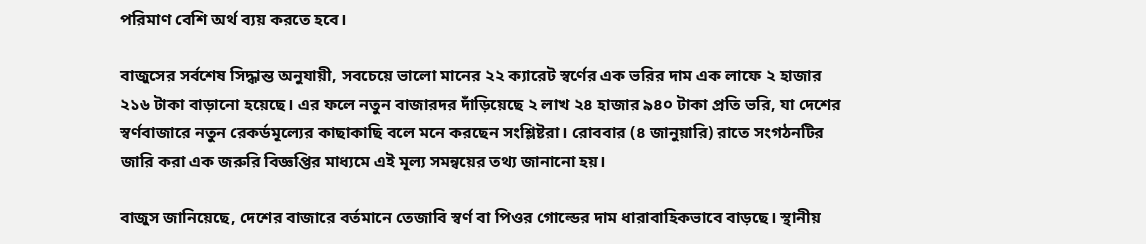পরিমাণ বেশি অর্থ ব্যয় করতে হবে।

বাজুসের সর্বশেষ সিদ্ধান্ত অনুযায়ী, সবচেয়ে ভালো মানের ২২ ক্যারেট স্বর্ণের এক ভরির দাম এক লাফে ২ হাজার ২১৬ টাকা বাড়ানো হয়েছে। এর ফলে নতুন বাজারদর দাঁড়িয়েছে ২ লাখ ২৪ হাজার ৯৪০ টাকা প্রতি ভরি, যা দেশের স্বর্ণবাজারে নতুন রেকর্ডমূল্যের কাছাকাছি বলে মনে করছেন সংশ্লিষ্টরা। রোববার (৪ জানুয়ারি) রাতে সংগঠনটির জারি করা এক জরুরি বিজ্ঞপ্তির মাধ্যমে এই মূল্য সমন্বয়ের তথ্য জানানো হয়।

বাজুস জানিয়েছে, দেশের বাজারে বর্তমানে তেজাবি স্বর্ণ বা পিওর গোল্ডের দাম ধারাবাহিকভাবে বাড়ছে। স্থানীয়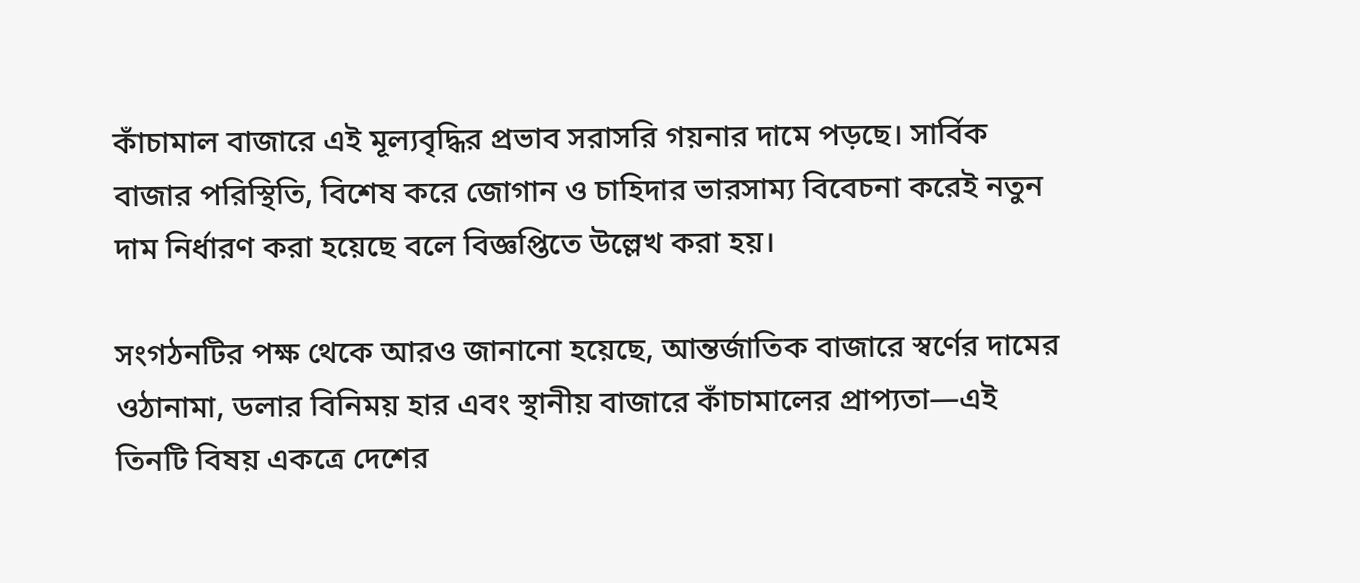কাঁচামাল বাজারে এই মূল্যবৃদ্ধির প্রভাব সরাসরি গয়নার দামে পড়ছে। সার্বিক বাজার পরিস্থিতি, বিশেষ করে জোগান ও চাহিদার ভারসাম্য বিবেচনা করেই নতুন দাম নির্ধারণ করা হয়েছে বলে বিজ্ঞপ্তিতে উল্লেখ করা হয়।

সংগঠনটির পক্ষ থেকে আরও জানানো হয়েছে, আন্তর্জাতিক বাজারে স্বর্ণের দামের ওঠানামা, ডলার বিনিময় হার এবং স্থানীয় বাজারে কাঁচামালের প্রাপ্যতা—এই তিনটি বিষয় একত্রে দেশের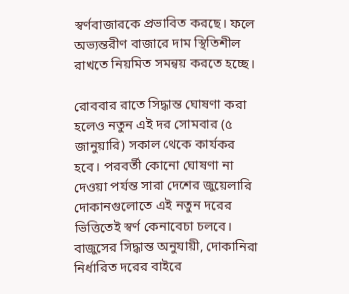স্বর্ণবাজারকে প্রভাবিত করছে। ফলে অভ্যন্তরীণ বাজারে দাম স্থিতিশীল রাখতে নিয়মিত সমন্বয় করতে হচ্ছে।

রোববার রাতে সিদ্ধান্ত ঘোষণা করা হলেও নতুন এই দর সোমবার (৫ জানুয়ারি) সকাল থেকে কার্যকর হবে। পরবর্তী কোনো ঘোষণা না দেওয়া পর্যন্ত সারা দেশের জুয়েলারি দোকানগুলোতে এই নতুন দরের ভিত্তিতেই স্বর্ণ কেনাবেচা চলবে। বাজুসের সিদ্ধান্ত অনুযায়ী, দোকানিরা নির্ধারিত দরের বাইরে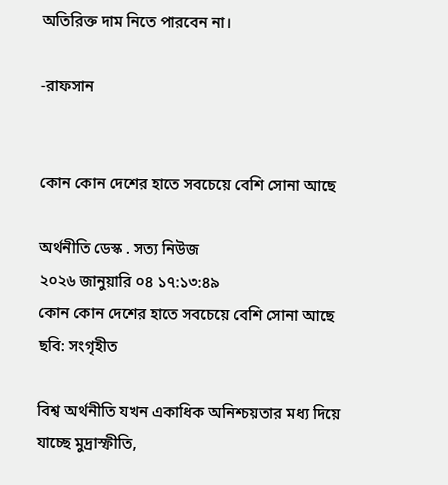অতিরিক্ত দাম নিতে পারবেন না।

-রাফসান


কোন কোন দেশের হাতে সবচেয়ে বেশি সোনা আছে

অর্থনীতি ডেস্ক . সত্য নিউজ
২০২৬ জানুয়ারি ০৪ ১৭:১৩:৪৯
কোন কোন দেশের হাতে সবচেয়ে বেশি সোনা আছে
ছবি: সংগৃহীত

বিশ্ব অর্থনীতি যখন একাধিক অনিশ্চয়তার মধ্য দিয়ে যাচ্ছে মুদ্রাস্ফীতি,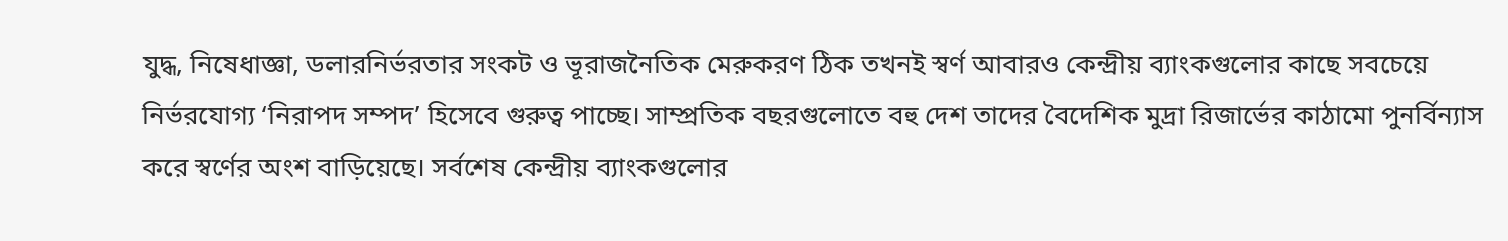যুদ্ধ, নিষেধাজ্ঞা, ডলারনির্ভরতার সংকট ও ভূরাজনৈতিক মেরুকরণ ঠিক তখনই স্বর্ণ আবারও কেন্দ্রীয় ব্যাংকগুলোর কাছে সবচেয়ে নির্ভরযোগ্য ‘নিরাপদ সম্পদ’ হিসেবে গুরুত্ব পাচ্ছে। সাম্প্রতিক বছরগুলোতে বহু দেশ তাদের বৈদেশিক মুদ্রা রিজার্ভের কাঠামো পুনর্বিন্যাস করে স্বর্ণের অংশ বাড়িয়েছে। সর্বশেষ কেন্দ্রীয় ব্যাংকগুলোর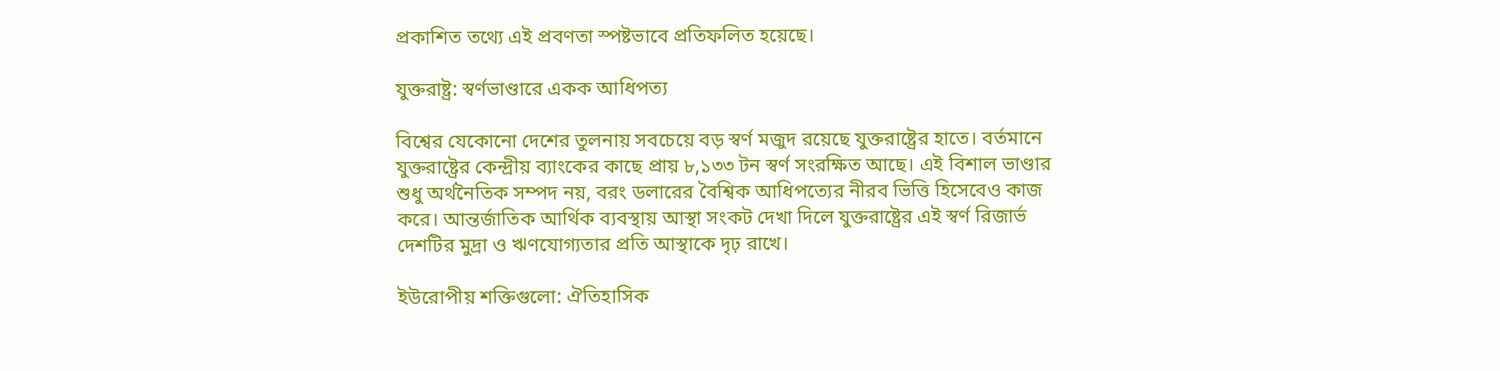প্রকাশিত তথ্যে এই প্রবণতা স্পষ্টভাবে প্রতিফলিত হয়েছে।

যুক্তরাষ্ট্র: স্বর্ণভাণ্ডারে একক আধিপত্য

বিশ্বের যেকোনো দেশের তুলনায় সবচেয়ে বড় স্বর্ণ মজুদ রয়েছে যুক্তরাষ্ট্রের হাতে। বর্তমানে যুক্তরাষ্ট্রের কেন্দ্রীয় ব্যাংকের কাছে প্রায় ৮,১৩৩ টন স্বর্ণ সংরক্ষিত আছে। এই বিশাল ভাণ্ডার শুধু অর্থনৈতিক সম্পদ নয়, বরং ডলারের বৈশ্বিক আধিপত্যের নীরব ভিত্তি হিসেবেও কাজ করে। আন্তর্জাতিক আর্থিক ব্যবস্থায় আস্থা সংকট দেখা দিলে যুক্তরাষ্ট্রের এই স্বর্ণ রিজার্ভ দেশটির মুদ্রা ও ঋণযোগ্যতার প্রতি আস্থাকে দৃঢ় রাখে।

ইউরোপীয় শক্তিগুলো: ঐতিহাসিক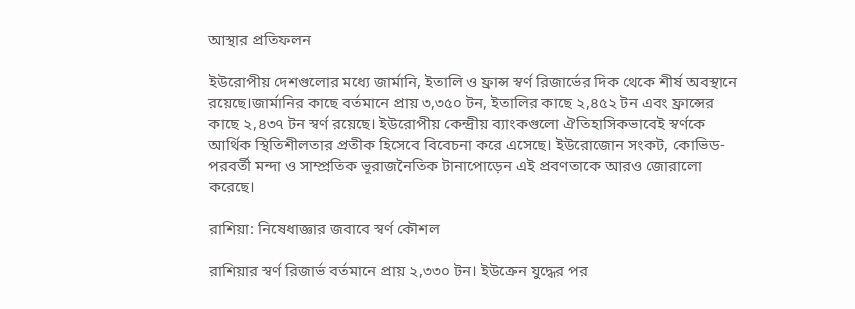আস্থার প্রতিফলন

ইউরোপীয় দেশগুলোর মধ্যে জার্মানি, ইতালি ও ফ্রান্স স্বর্ণ রিজার্ভের দিক থেকে শীর্ষ অবস্থানে রয়েছে।জার্মানির কাছে বর্তমানে প্রায় ৩,৩৫০ টন, ইতালির কাছে ২,৪৫২ টন এবং ফ্রান্সের কাছে ২,৪৩৭ টন স্বর্ণ রয়েছে। ইউরোপীয় কেন্দ্রীয় ব্যাংকগুলো ঐতিহাসিকভাবেই স্বর্ণকে আর্থিক স্থিতিশীলতার প্রতীক হিসেবে বিবেচনা করে এসেছে। ইউরোজোন সংকট, কোভিড-পরবর্তী মন্দা ও সাম্প্রতিক ভূরাজনৈতিক টানাপোড়েন এই প্রবণতাকে আরও জোরালো করেছে।

রাশিয়া: নিষেধাজ্ঞার জবাবে স্বর্ণ কৌশল

রাশিয়ার স্বর্ণ রিজার্ভ বর্তমানে প্রায় ২,৩৩০ টন। ইউক্রেন যুদ্ধের পর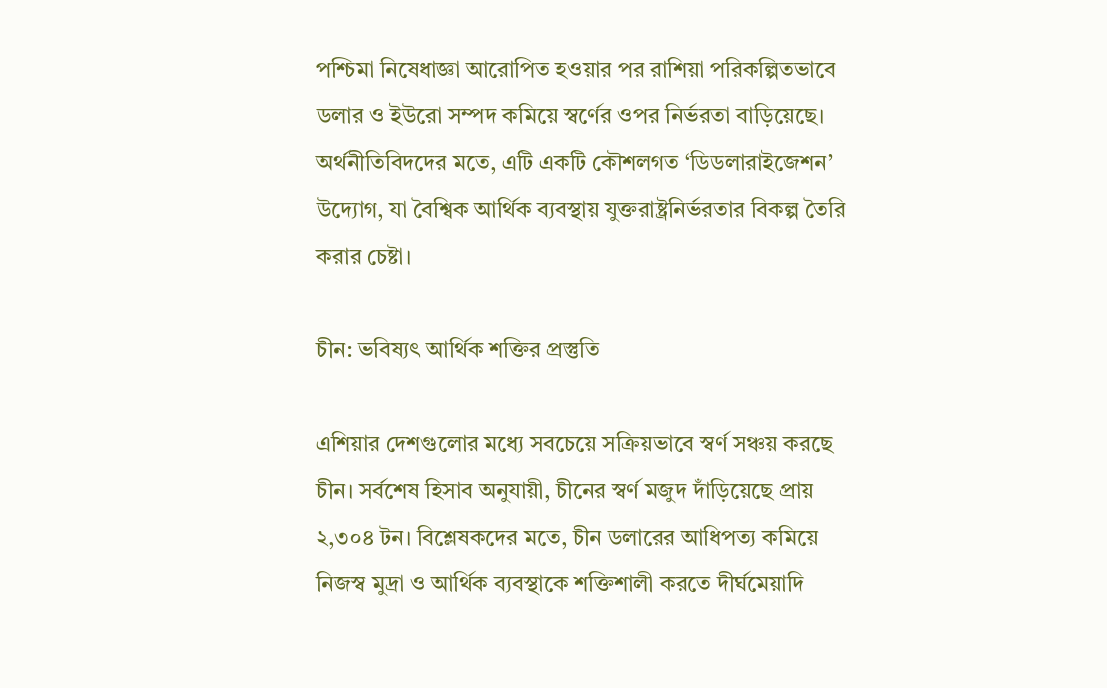পশ্চিমা নিষেধাজ্ঞা আরোপিত হওয়ার পর রাশিয়া পরিকল্পিতভাবে ডলার ও ইউরো সম্পদ কমিয়ে স্বর্ণের ওপর নির্ভরতা বাড়িয়েছে। অর্থনীতিবিদদের মতে, এটি একটি কৌশলগত ‘ডিডলারাইজেশন’ উদ্যোগ, যা বৈশ্বিক আর্থিক ব্যবস্থায় যুক্তরাষ্ট্রনির্ভরতার বিকল্প তৈরি করার চেষ্টা।

চীন: ভবিষ্যৎ আর্থিক শক্তির প্রস্তুতি

এশিয়ার দেশগুলোর মধ্যে সবচেয়ে সক্রিয়ভাবে স্বর্ণ সঞ্চয় করছে চীন। সর্বশেষ হিসাব অনুযায়ী, চীনের স্বর্ণ মজুদ দাঁড়িয়েছে প্রায় ২,৩০৪ টন। বিশ্লেষকদের মতে, চীন ডলারের আধিপত্য কমিয়ে নিজস্ব মুদ্রা ও আর্থিক ব্যবস্থাকে শক্তিশালী করতে দীর্ঘমেয়াদি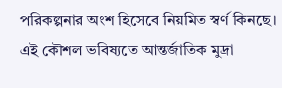পরিকল্পনার অংশ হিসেবে নিয়মিত স্বর্ণ কিনছে। এই কৌশল ভবিষ্যতে আন্তর্জাতিক মুদ্রা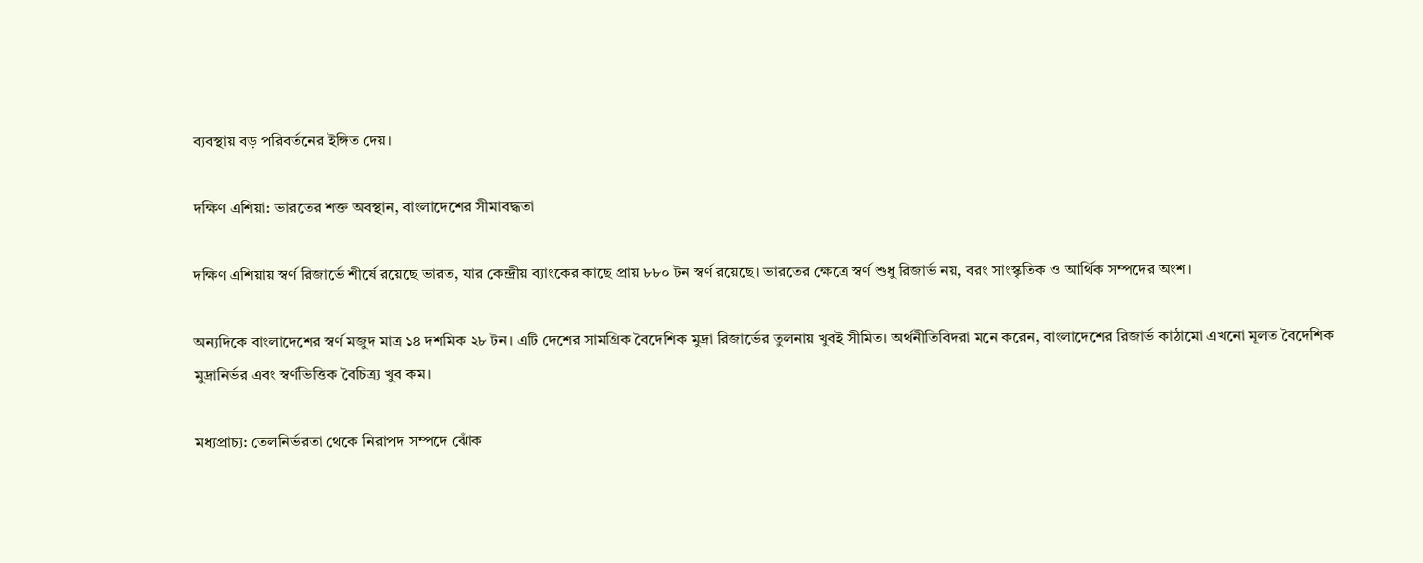ব্যবস্থায় বড় পরিবর্তনের ইঙ্গিত দেয়।

দক্ষিণ এশিয়া: ভারতের শক্ত অবস্থান, বাংলাদেশের সীমাবদ্ধতা

দক্ষিণ এশিয়ায় স্বর্ণ রিজার্ভে শীর্ষে রয়েছে ভারত, যার কেন্দ্রীয় ব্যাংকের কাছে প্রায় ৮৮০ টন স্বর্ণ রয়েছে। ভারতের ক্ষেত্রে স্বর্ণ শুধু রিজার্ভ নয়, বরং সাংস্কৃতিক ও আর্থিক সম্পদের অংশ।

অন্যদিকে বাংলাদেশের স্বর্ণ মজুদ মাত্র ১৪ দশমিক ২৮ টন। এটি দেশের সামগ্রিক বৈদেশিক মুদ্রা রিজার্ভের তুলনায় খুবই সীমিত। অর্থনীতিবিদরা মনে করেন, বাংলাদেশের রিজার্ভ কাঠামো এখনো মূলত বৈদেশিক মুদ্রানির্ভর এবং স্বর্ণভিত্তিক বৈচিত্র্য খুব কম।

মধ্যপ্রাচ্য: তেলনির্ভরতা থেকে নিরাপদ সম্পদে ঝোঁক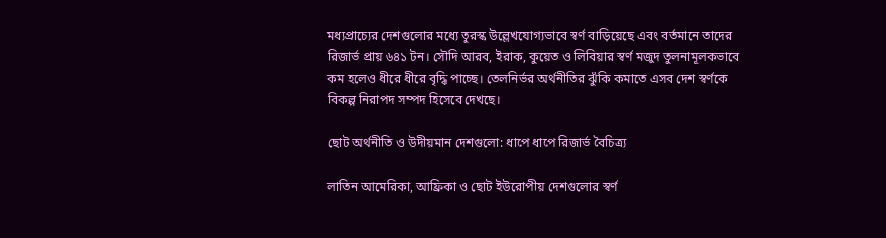মধ্যপ্রাচ্যের দেশগুলোর মধ্যে তুরস্ক উল্লেখযোগ্যভাবে স্বর্ণ বাড়িয়েছে এবং বর্তমানে তাদের রিজার্ভ প্রায় ৬৪১ টন। সৌদি আরব, ইরাক, কুয়েত ও লিবিয়ার স্বর্ণ মজুদ তুলনামূলকভাবে কম হলেও ধীরে ধীরে বৃদ্ধি পাচ্ছে। তেলনির্ভর অর্থনীতির ঝুঁকি কমাতে এসব দেশ স্বর্ণকে বিকল্প নিরাপদ সম্পদ হিসেবে দেখছে।

ছোট অর্থনীতি ও উদীয়মান দেশগুলো: ধাপে ধাপে রিজার্ভ বৈচিত্র্য

লাতিন আমেরিকা, আফ্রিকা ও ছোট ইউরোপীয় দেশগুলোর স্বর্ণ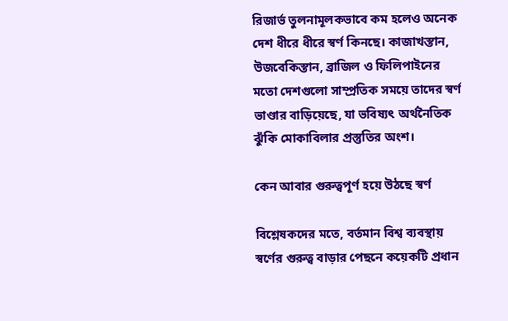রিজার্ভ তুলনামূলকভাবে কম হলেও অনেক দেশ ধীরে ধীরে স্বর্ণ কিনছে। কাজাখস্তান, উজবেকিস্তান, ব্রাজিল ও ফিলিপাইনের মতো দেশগুলো সাম্প্রতিক সময়ে তাদের স্বর্ণ ভাণ্ডার বাড়িয়েছে, যা ভবিষ্যৎ অর্থনৈতিক ঝুঁকি মোকাবিলার প্রস্তুতির অংশ।

কেন আবার গুরুত্বপূর্ণ হয়ে উঠছে স্বর্ণ

বিশ্লেষকদের মতে, বর্তমান বিশ্ব ব্যবস্থায় স্বর্ণের গুরুত্ব বাড়ার পেছনে কয়েকটি প্রধান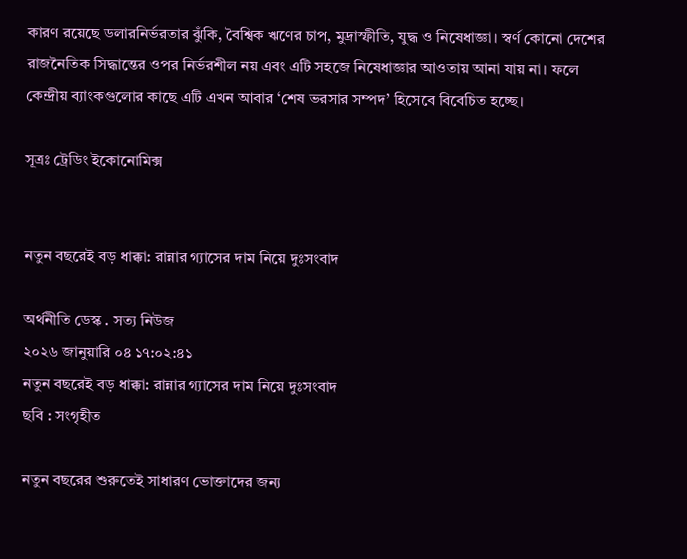কারণ রয়েছে ডলারনির্ভরতার ঝুঁকি, বৈশ্বিক ঋণের চাপ, মুদ্রাস্ফীতি, যুদ্ধ ও নিষেধাজ্ঞা। স্বর্ণ কোনো দেশের রাজনৈতিক সিদ্ধান্তের ওপর নির্ভরশীল নয় এবং এটি সহজে নিষেধাজ্ঞার আওতায় আনা যায় না। ফলে কেন্দ্রীয় ব্যাংকগুলোর কাছে এটি এখন আবার ‘শেষ ভরসার সম্পদ’ হিসেবে বিবেচিত হচ্ছে।

সূত্রঃ ট্রেডিং ইকোনোমিক্স


নতুন বছরেই বড় ধাক্কা: রান্নার গ্যাসের দাম নিয়ে দুঃসংবাদ

অর্থনীতি ডেস্ক . সত্য নিউজ
২০২৬ জানুয়ারি ০৪ ১৭:০২:৪১
নতুন বছরেই বড় ধাক্কা: রান্নার গ্যাসের দাম নিয়ে দুঃসংবাদ
ছবি : সংগৃহীত

নতুন বছরের শুরুতেই সাধারণ ভোক্তাদের জন্য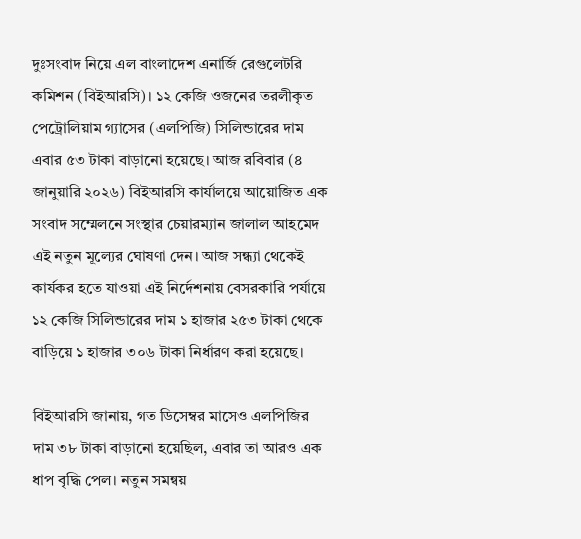দুঃসংবাদ নিয়ে এল বাংলাদেশ এনার্জি রেগুলেটরি কমিশন (বিইআরসি)। ১২ কেজি ওজনের তরলীকৃত পেট্রোলিয়াম গ্যাসের (এলপিজি) সিলিন্ডারের দাম এবার ৫৩ টাকা বাড়ানো হয়েছে। আজ রবিবার (৪ জানুয়ারি ২০২৬) বিইআরসি কার্যালয়ে আয়োজিত এক সংবাদ সম্মেলনে সংস্থার চেয়ারম্যান জালাল আহমেদ এই নতুন মূল্যের ঘোষণা দেন। আজ সন্ধ্যা থেকেই কার্যকর হতে যাওয়া এই নির্দেশনায় বেসরকারি পর্যায়ে ১২ কেজি সিলিন্ডারের দাম ১ হাজার ২৫৩ টাকা থেকে বাড়িয়ে ১ হাজার ৩০৬ টাকা নির্ধারণ করা হয়েছে।

বিইআরসি জানায়, গত ডিসেম্বর মাসেও এলপিজির দাম ৩৮ টাকা বাড়ানো হয়েছিল, এবার তা আরও এক ধাপ বৃদ্ধি পেল। নতুন সমন্বয়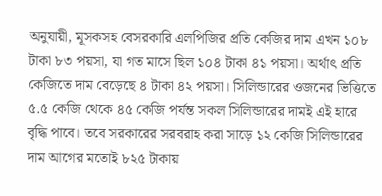অনুযায়ী, মূসকসহ বেসরকারি এলপিজির প্রতি কেজির দাম এখন ১০৮ টাকা ৮৩ পয়সা, যা গত মাসে ছিল ১০৪ টাকা ৪১ পয়সা। অর্থাৎ প্রতি কেজিতে দাম বেড়েছে ৪ টাকা ৪২ পয়সা। সিলিন্ডারের ওজনের ভিত্তিতে ৫.৫ কেজি থেকে ৪৫ কেজি পর্যন্ত সকল সিলিন্ডারের দামই এই হারে বৃদ্ধি পাবে। তবে সরকারের সরবরাহ করা সাড়ে ১২ কেজি সিলিন্ডারের দাম আগের মতোই ৮২৫ টাকায়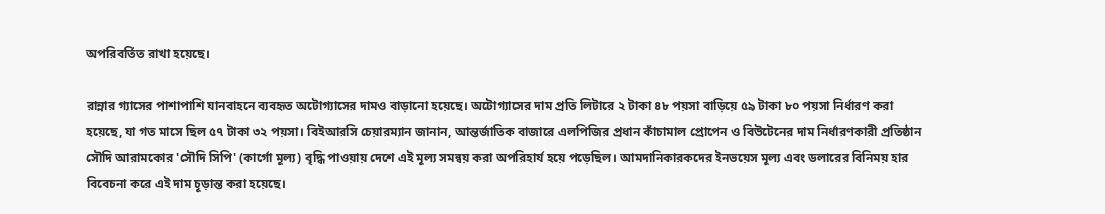অপরিবর্তিত রাখা হয়েছে।

রান্নার গ্যাসের পাশাপাশি যানবাহনে ব্যবহৃত অটোগ্যাসের দামও বাড়ানো হয়েছে। অটোগ্যাসের দাম প্রতি লিটারে ২ টাকা ৪৮ পয়সা বাড়িয়ে ৫৯ টাকা ৮০ পয়সা নির্ধারণ করা হয়েছে, যা গত মাসে ছিল ৫৭ টাকা ৩২ পয়সা। বিইআরসি চেয়ারম্যান জানান, আন্তর্জাতিক বাজারে এলপিজির প্রধান কাঁচামাল প্রোপেন ও বিউটেনের দাম নির্ধারণকারী প্রতিষ্ঠান সৌদি আরামকোর 'সৌদি সিপি' (কার্গো মূল্য) বৃদ্ধি পাওয়ায় দেশে এই মূল্য সমন্বয় করা অপরিহার্য হয়ে পড়েছিল। আমদানিকারকদের ইনভয়েস মূল্য এবং ডলারের বিনিময় হার বিবেচনা করে এই দাম চূড়ান্ত করা হয়েছে।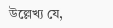উল্লেখ্য যে,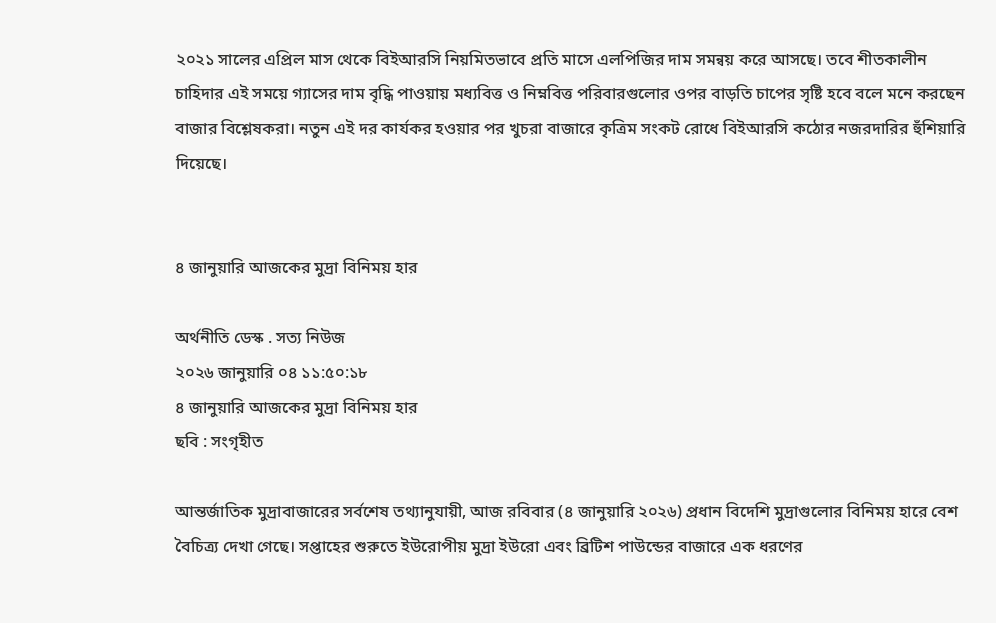২০২১ সালের এপ্রিল মাস থেকে বিইআরসি নিয়মিতভাবে প্রতি মাসে এলপিজির দাম সমন্বয় করে আসছে। তবে শীতকালীন চাহিদার এই সময়ে গ্যাসের দাম বৃদ্ধি পাওয়ায় মধ্যবিত্ত ও নিম্নবিত্ত পরিবারগুলোর ওপর বাড়তি চাপের সৃষ্টি হবে বলে মনে করছেন বাজার বিশ্লেষকরা। নতুন এই দর কার্যকর হওয়ার পর খুচরা বাজারে কৃত্রিম সংকট রোধে বিইআরসি কঠোর নজরদারির হুঁশিয়ারি দিয়েছে।


৪ জানুয়ারি আজকের মুদ্রা বিনিময় হার

অর্থনীতি ডেস্ক . সত্য নিউজ
২০২৬ জানুয়ারি ০৪ ১১:৫০:১৮
৪ জানুয়ারি আজকের মুদ্রা বিনিময় হার
ছবি : সংগৃহীত

আন্তর্জাতিক মুদ্রাবাজারের সর্বশেষ তথ্যানুযায়ী, আজ রবিবার (৪ জানুয়ারি ২০২৬) প্রধান বিদেশি মুদ্রাগুলোর বিনিময় হারে বেশ বৈচিত্র্য দেখা গেছে। সপ্তাহের শুরুতে ইউরোপীয় মুদ্রা ইউরো এবং ব্রিটিশ পাউন্ডের বাজারে এক ধরণের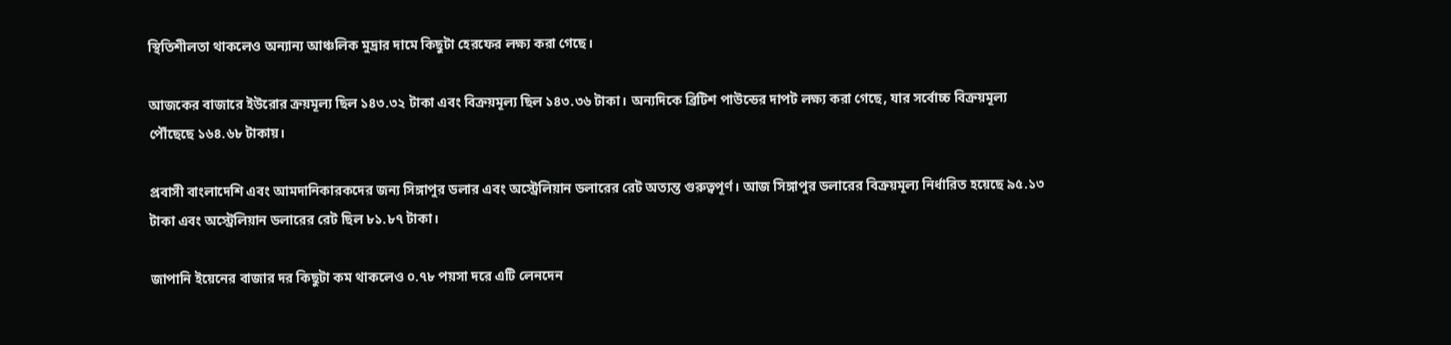স্থিতিশীলতা থাকলেও অন্যান্য আঞ্চলিক মুদ্রার দামে কিছুটা হেরফের লক্ষ্য করা গেছে।

আজকের বাজারে ইউরোর ক্রয়মূল্য ছিল ১৪৩.৩২ টাকা এবং বিক্রয়মূল্য ছিল ১৪৩.৩৬ টাকা। অন্যদিকে ব্রিটিশ পাউন্ডের দাপট লক্ষ্য করা গেছে, যার সর্বোচ্চ বিক্রয়মূল্য পৌঁছেছে ১৬৪.৬৮ টাকায়।

প্রবাসী বাংলাদেশি এবং আমদানিকারকদের জন্য সিঙ্গাপুর ডলার এবং অস্ট্রেলিয়ান ডলারের রেট অত্যন্ত গুরুত্বপূর্ণ। আজ সিঙ্গাপুর ডলারের বিক্রয়মূল্য নির্ধারিত হয়েছে ৯৫.১৩ টাকা এবং অস্ট্রেলিয়ান ডলারের রেট ছিল ৮১.৮৭ টাকা।

জাপানি ইয়েনের বাজার দর কিছুটা কম থাকলেও ০.৭৮ পয়সা দরে এটি লেনদেন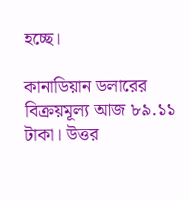হচ্ছে।

কানাডিয়ান ডলারের বিক্রয়মূল্য আজ ৮৯.১১ টাকা। উত্তর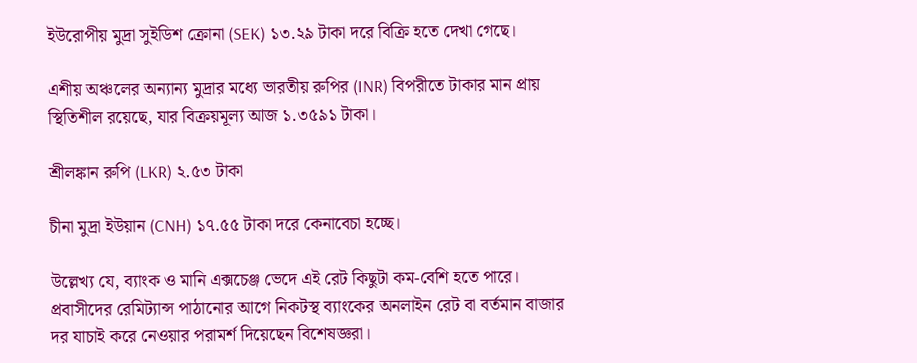ইউরোপীয় মুদ্রা সুইডিশ ক্রোনা (SEK) ১৩.২৯ টাকা দরে বিক্রি হতে দেখা গেছে।

এশীয় অঞ্চলের অন্যান্য মুদ্রার মধ্যে ভারতীয় রুপির (INR) বিপরীতে টাকার মান প্রায় স্থিতিশীল রয়েছে, যার বিক্রয়মূল্য আজ ১.৩৫৯১ টাকা।

শ্রীলঙ্কান রুপি (LKR) ২.৫৩ টাকা

চীনা মুদ্রা ইউয়ান (CNH) ১৭.৫৫ টাকা দরে কেনাবেচা হচ্ছে।

উল্লেখ্য যে, ব্যাংক ও মানি এক্সচেঞ্জ ভেদে এই রেট কিছুটা কম-বেশি হতে পারে। প্রবাসীদের রেমিট্যান্স পাঠানোর আগে নিকটস্থ ব্যাংকের অনলাইন রেট বা বর্তমান বাজার দর যাচাই করে নেওয়ার পরামর্শ দিয়েছেন বিশেষজ্ঞরা।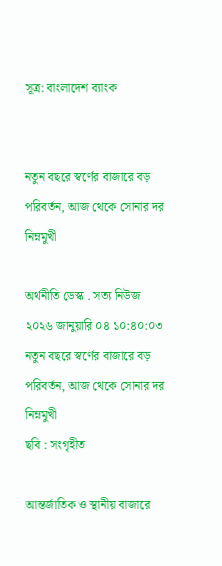সূত্র: বাংলাদেশ ব্যাংক


নতুন বছরে স্বর্ণের বাজারে বড় পরিবর্তন, আজ থেকে সোনার দর নিম্নমুখী

অর্থনীতি ডেস্ক . সত্য নিউজ
২০২৬ জানুয়ারি ০৪ ১০:৪০:০৩
নতুন বছরে স্বর্ণের বাজারে বড় পরিবর্তন, আজ থেকে সোনার দর নিম্নমুখী
ছবি : সংগৃহীত

আন্তর্জাতিক ও স্থানীয় বাজারে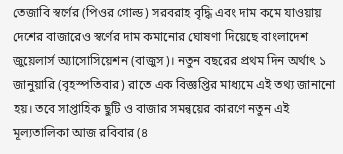তেজাবি স্বর্ণের (পিওর গোল্ড) সরবরাহ বৃদ্ধি এবং দাম কমে যাওয়ায় দেশের বাজারেও স্বর্ণের দাম কমানোর ঘোষণা দিয়েছে বাংলাদেশ জুয়েলার্স অ্যাসোসিয়েশন (বাজুস)। নতুন বছরের প্রথম দিন অর্থাৎ ১ জানুয়ারি (বৃহস্পতিবার) রাতে এক বিজ্ঞপ্তির মাধ্যমে এই তথ্য জানানো হয়। তবে সাপ্তাহিক ছুটি ও বাজার সমন্বয়ের কারণে নতুন এই মূল্যতালিকা আজ রবিবার (৪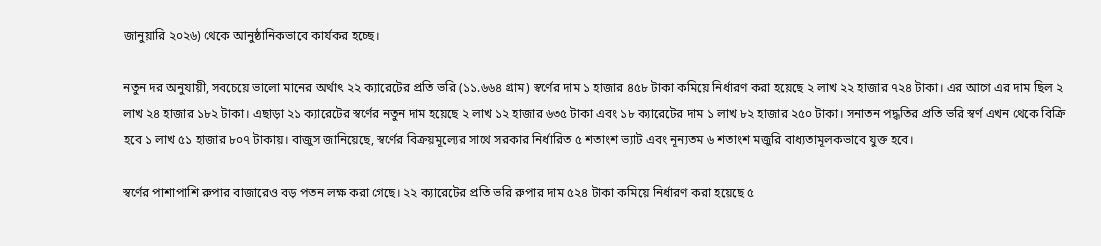জানুয়ারি ২০২৬) থেকে আনুষ্ঠানিকভাবে কার্যকর হচ্ছে।

নতুন দর অনুযায়ী, সবচেয়ে ভালো মানের অর্থাৎ ২২ ক্যারেটের প্রতি ভরি (১১.৬৬৪ গ্রাম) স্বর্ণের দাম ১ হাজার ৪৫৮ টাকা কমিয়ে নির্ধারণ করা হয়েছে ২ লাখ ২২ হাজার ৭২৪ টাকা। এর আগে এর দাম ছিল ২ লাখ ২৪ হাজার ১৮২ টাকা। এছাড়া ২১ ক্যারেটের স্বর্ণের নতুন দাম হয়েছে ২ লাখ ১২ হাজার ৬৩৫ টাকা এবং ১৮ ক্যারেটের দাম ১ লাখ ৮২ হাজার ২৫০ টাকা। সনাতন পদ্ধতির প্রতি ভরি স্বর্ণ এখন থেকে বিক্রি হবে ১ লাখ ৫১ হাজার ৮০৭ টাকায়। বাজুস জানিয়েছে, স্বর্ণের বিক্রয়মূল্যের সাথে সরকার নির্ধারিত ৫ শতাংশ ভ্যাট এবং নূন্যতম ৬ শতাংশ মজুরি বাধ্যতামূলকভাবে যুক্ত হবে।

স্বর্ণের পাশাপাশি রুপার বাজারেও বড় পতন লক্ষ করা গেছে। ২২ ক্যারেটের প্রতি ভরি রুপার দাম ৫২৪ টাকা কমিয়ে নির্ধারণ করা হয়েছে ৫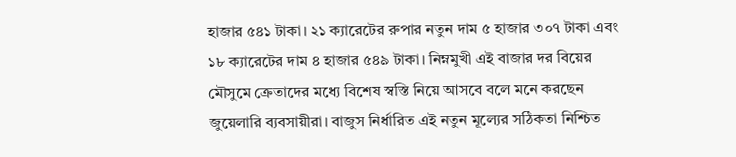হাজার ৫৪১ টাকা। ২১ ক্যারেটের রুপার নতুন দাম ৫ হাজার ৩০৭ টাকা এবং ১৮ ক্যারেটের দাম ৪ হাজার ৫৪৯ টাকা। নিম্নমুখী এই বাজার দর বিয়ের মৌসুমে ক্রেতাদের মধ্যে বিশেষ স্বস্তি নিয়ে আসবে বলে মনে করছেন জুয়েলারি ব্যবসায়ীরা। বাজুস নির্ধারিত এই নতুন মূল্যের সঠিকতা নিশ্চিত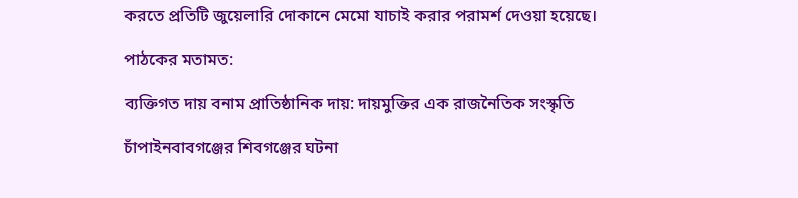করতে প্রতিটি জুয়েলারি দোকানে মেমো যাচাই করার পরামর্শ দেওয়া হয়েছে।

পাঠকের মতামত:

ব্যক্তিগত দায় বনাম প্রাতিষ্ঠানিক দায়: দায়মুক্তির এক রাজনৈতিক সংস্কৃতি

চাঁপাইনবাবগঞ্জের শিবগঞ্জের ঘটনা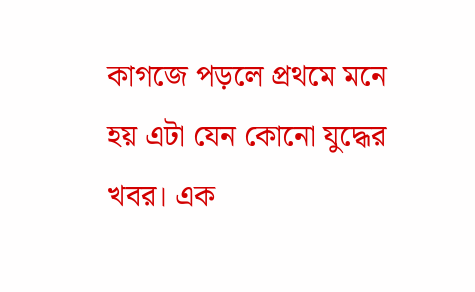কাগজে পড়লে প্রথমে মনে হয় এটা যেন কোনো যুদ্ধের খবর। এক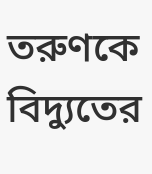তরুণকে বিদ্যুতের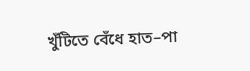খুঁটিতে বেঁধে হাত–পা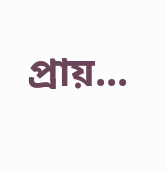প্রায়...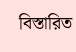বিস্তারিত